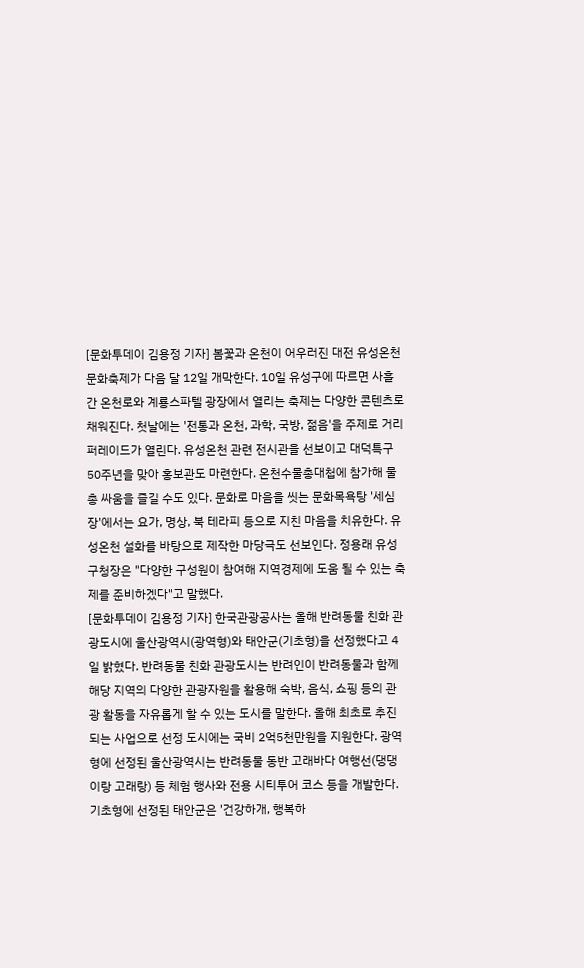[문화투데이 김용정 기자] 봄꽃과 온천이 어우러진 대전 유성온천문화축제가 다음 달 12일 개막한다. 10일 유성구에 따르면 사흘간 온천로와 계룡스파텔 광장에서 열리는 축제는 다양한 콘텐츠로 채워진다. 첫날에는 '전통과 온천, 과학, 국방, 젊음'을 주제로 거리 퍼레이드가 열린다. 유성온천 관련 전시관을 선보이고 대덕특구 50주년을 맞아 홍보관도 마련한다. 온천수물총대첩에 참가해 물총 싸움을 즐길 수도 있다. 문화로 마음을 씻는 문화목욕탕 '세심장'에서는 요가, 명상, 북 테라피 등으로 지친 마음을 치유한다. 유성온천 설화를 바탕으로 제작한 마당극도 선보인다. 정용래 유성구청장은 "다양한 구성원이 참여해 지역경제에 도움 될 수 있는 축제를 준비하겠다"고 말했다.
[문화투데이 김용정 기자] 한국관광공사는 올해 반려동물 친화 관광도시에 울산광역시(광역형)와 태안군(기초형)을 선정했다고 4일 밝혔다. 반려동물 친화 관광도시는 반려인이 반려동물과 함께 해당 지역의 다양한 관광자원을 활용해 숙박, 음식, 쇼핑 등의 관광 활동을 자유롭게 할 수 있는 도시를 말한다. 올해 최초로 추진되는 사업으로 선정 도시에는 국비 2억5천만원을 지원한다. 광역형에 선정된 울산광역시는 반려동물 동반 고래바다 여행선(댕댕이랑 고래랑) 등 체험 행사와 전용 시티투어 코스 등을 개발한다. 기초형에 선정된 태안군은 '건강하개, 행복하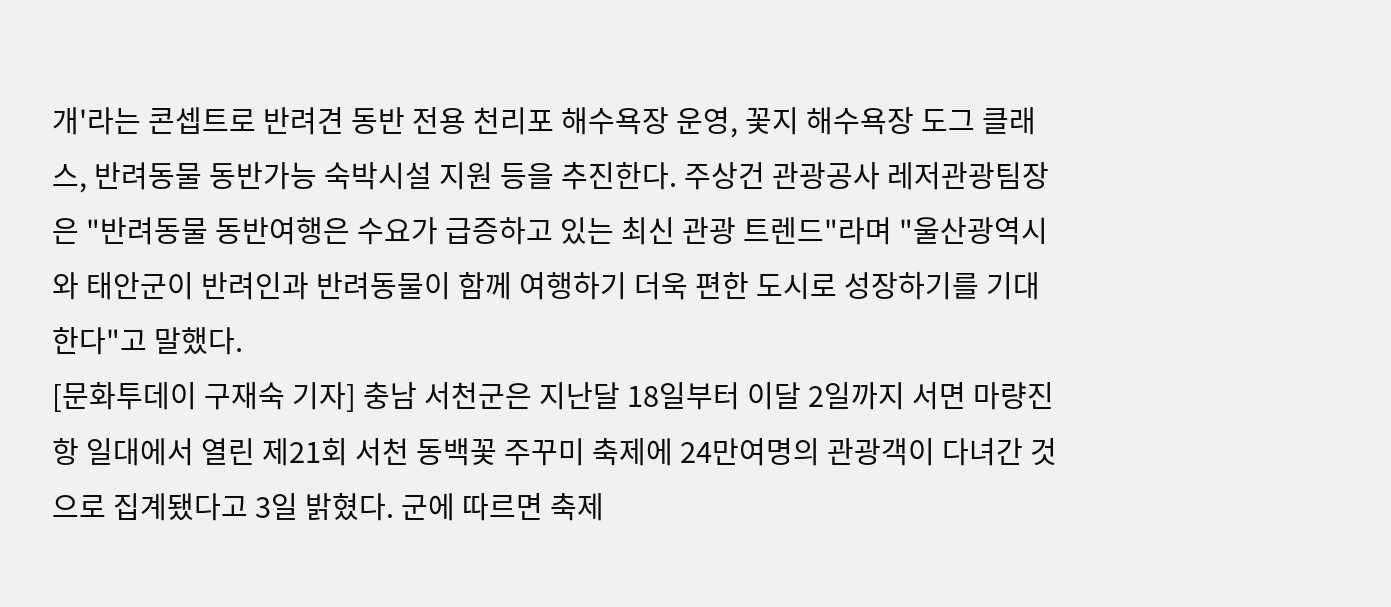개'라는 콘셉트로 반려견 동반 전용 천리포 해수욕장 운영, 꽃지 해수욕장 도그 클래스, 반려동물 동반가능 숙박시설 지원 등을 추진한다. 주상건 관광공사 레저관광팀장은 "반려동물 동반여행은 수요가 급증하고 있는 최신 관광 트렌드"라며 "울산광역시와 태안군이 반려인과 반려동물이 함께 여행하기 더욱 편한 도시로 성장하기를 기대한다"고 말했다.
[문화투데이 구재숙 기자] 충남 서천군은 지난달 18일부터 이달 2일까지 서면 마량진항 일대에서 열린 제21회 서천 동백꽃 주꾸미 축제에 24만여명의 관광객이 다녀간 것으로 집계됐다고 3일 밝혔다. 군에 따르면 축제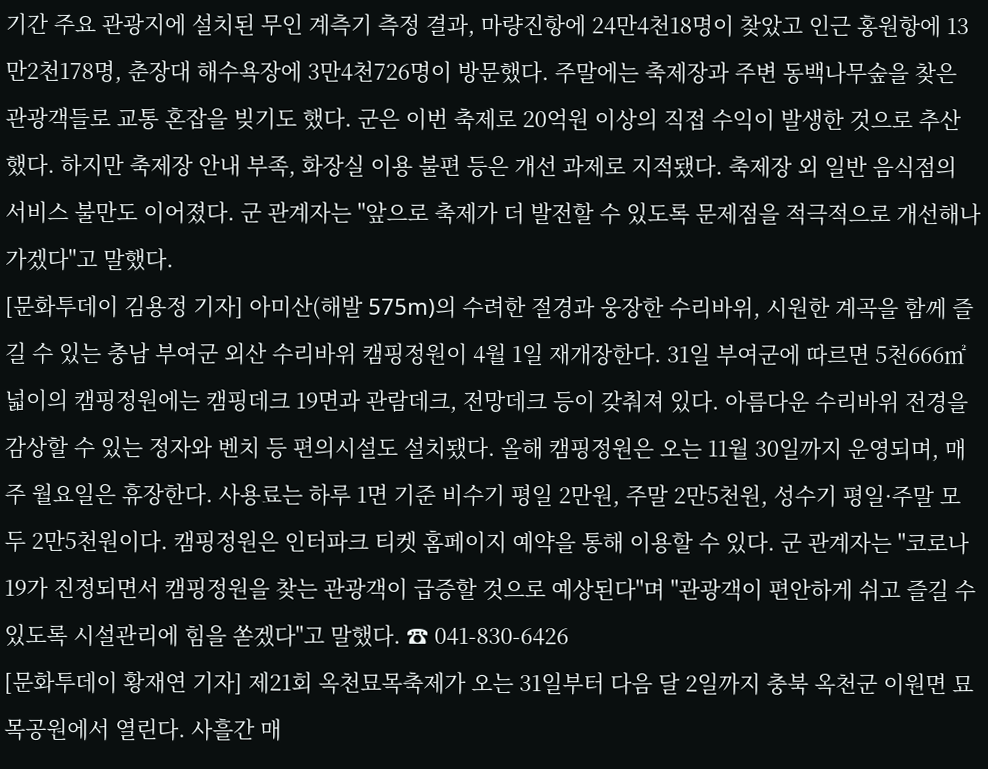기간 주요 관광지에 설치된 무인 계측기 측정 결과, 마량진항에 24만4천18명이 찾았고 인근 홍원항에 13만2천178명, 춘장대 해수욕장에 3만4천726명이 방문했다. 주말에는 축제장과 주변 동백나무숲을 찾은 관광객들로 교통 혼잡을 빚기도 했다. 군은 이번 축제로 20억원 이상의 직접 수익이 발생한 것으로 추산했다. 하지만 축제장 안내 부족, 화장실 이용 불편 등은 개선 과제로 지적됐다. 축제장 외 일반 음식점의 서비스 불만도 이어졌다. 군 관계자는 "앞으로 축제가 더 발전할 수 있도록 문제점을 적극적으로 개선해나가겠다"고 말했다.
[문화투데이 김용정 기자] 아미산(해발 575m)의 수려한 절경과 웅장한 수리바위, 시원한 계곡을 함께 즐길 수 있는 충남 부여군 외산 수리바위 캠핑정원이 4월 1일 재개장한다. 31일 부여군에 따르면 5천666㎡ 넓이의 캠핑정원에는 캠핑데크 19면과 관람데크, 전망데크 등이 갖춰져 있다. 아름다운 수리바위 전경을 감상할 수 있는 정자와 벤치 등 편의시설도 설치됐다. 올해 캠핑정원은 오는 11월 30일까지 운영되며, 매주 월요일은 휴장한다. 사용료는 하루 1면 기준 비수기 평일 2만원, 주말 2만5천원, 성수기 평일·주말 모두 2만5천원이다. 캠핑정원은 인터파크 티켓 홈페이지 예약을 통해 이용할 수 있다. 군 관계자는 "코로나19가 진정되면서 캠핑정원을 찾는 관광객이 급증할 것으로 예상된다"며 "관광객이 편안하게 쉬고 즐길 수 있도록 시설관리에 힘을 쏟겠다"고 말했다. ☎ 041-830-6426
[문화투데이 황재연 기자] 제21회 옥천묘목축제가 오는 31일부터 다음 달 2일까지 충북 옥천군 이원면 묘목공원에서 열린다. 사흘간 매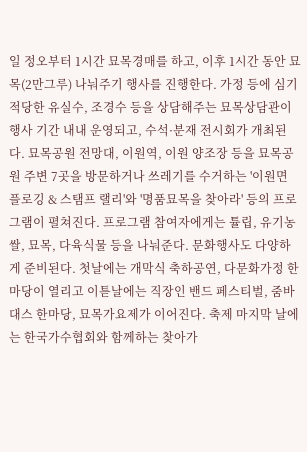일 정오부터 1시간 묘목경매를 하고, 이후 1시간 동안 묘목(2만그루) 나눠주기 행사를 진행한다. 가정 등에 심기 적당한 유실수, 조경수 등을 상담해주는 묘목상담관이 행사 기간 내내 운영되고, 수석·분재 전시회가 개최된다. 묘목공원 전망대, 이원역, 이원 양조장 등을 묘목공원 주변 7곳을 방문하거나 쓰레기를 수거하는 '이원면 플로깅 & 스탬프 랠리'와 '명품묘목을 찾아라' 등의 프로그램이 펼쳐진다. 프로그램 참여자에게는 튤립, 유기농 쌀, 묘목, 다육식물 등을 나눠준다. 문화행사도 다양하게 준비된다. 첫날에는 개막식 축하공연, 다문화가정 한마당이 열리고 이튿날에는 직장인 밴드 페스티벌, 줌바대스 한마당, 묘목가요제가 이어진다. 축제 마지막 날에는 한국가수협회와 함께하는 찾아가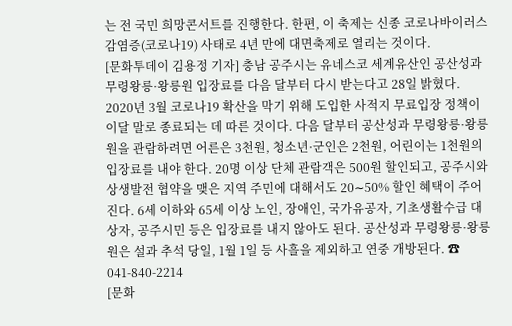는 전 국민 희망콘서트를 진행한다. 한편, 이 축제는 신종 코로나바이러스 감염증(코로나19) 사태로 4년 만에 대면축제로 열리는 것이다.
[문화투데이 김용정 기자] 충남 공주시는 유네스코 세계유산인 공산성과 무령왕릉·왕릉원 입장료를 다음 달부터 다시 받는다고 28일 밝혔다. 2020년 3월 코로나19 확산을 막기 위해 도입한 사적지 무료입장 정책이 이달 말로 종료되는 데 따른 것이다. 다음 달부터 공산성과 무령왕릉·왕릉원을 관람하려면 어른은 3천원, 청소년·군인은 2천원, 어린이는 1천원의 입장료를 내야 한다. 20명 이상 단체 관람객은 500원 할인되고, 공주시와 상생발전 협약을 맺은 지역 주민에 대해서도 20∼50% 할인 혜택이 주어진다. 6세 이하와 65세 이상 노인, 장애인, 국가유공자, 기초생활수급 대상자, 공주시민 등은 입장료를 내지 않아도 된다. 공산성과 무령왕릉·왕릉원은 설과 추석 당일, 1월 1일 등 사흘을 제외하고 연중 개방된다. ☎ 041-840-2214
[문화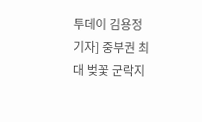투데이 김용정 기자] 중부권 최대 벚꽃 군락지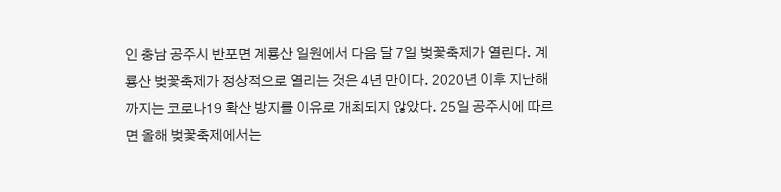인 충남 공주시 반포면 계룡산 일원에서 다음 달 7일 벚꽃축제가 열린다. 계룡산 벚꽃축제가 정상적으로 열리는 것은 4년 만이다. 2020년 이후 지난해까지는 코로나19 확산 방지를 이유로 개최되지 않았다. 25일 공주시에 따르면 올해 벚꽃축제에서는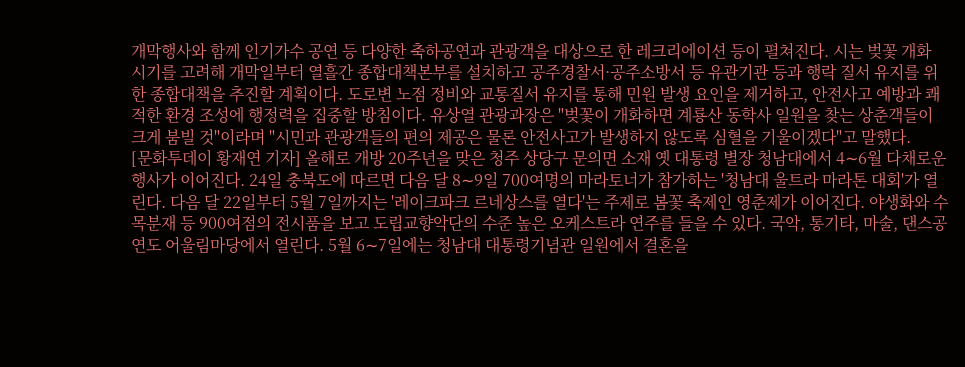개막행사와 함께 인기가수 공연 등 다양한 축하공연과 관광객을 대상으로 한 레크리에이션 등이 펼쳐진다. 시는 벚꽃 개화 시기를 고려해 개막일부터 열흘간 종합대책본부를 설치하고 공주경찰서·공주소방서 등 유관기관 등과 행락 질서 유지를 위한 종합대책을 추진할 계획이다. 도로변 노점 정비와 교통질서 유지를 통해 민원 발생 요인을 제거하고, 안전사고 예방과 쾌적한 환경 조성에 행정력을 집중할 방침이다. 유상열 관광과장은 "벚꽃이 개화하면 계룡산 동학사 일원을 찾는 상춘객들이 크게 붐빌 것"이라며 "시민과 관광객들의 편의 제공은 물론 안전사고가 발생하지 않도록 심혈을 기울이겠다"고 말했다.
[문화투데이 황재연 기자] 올해로 개방 20주년을 맞은 청주 상당구 문의면 소재 옛 대통령 별장 청남대에서 4∼6월 다채로운 행사가 이어진다. 24일 충북도에 따르면 다음 달 8∼9일 700여명의 마라토너가 참가하는 '청남대 울트라 마라톤 대회'가 열린다. 다음 달 22일부터 5월 7일까지는 '레이크파크 르네상스를 열다'는 주제로 봄꽃 축제인 영춘제가 이어진다. 야생화와 수목분재 등 900여점의 전시품을 보고 도립교향악단의 수준 높은 오케스트라 연주를 들을 수 있다. 국악, 통기타, 마술, 댄스공연도 어울림마당에서 열린다. 5월 6∼7일에는 청남대 대통령기념관 일원에서 결혼을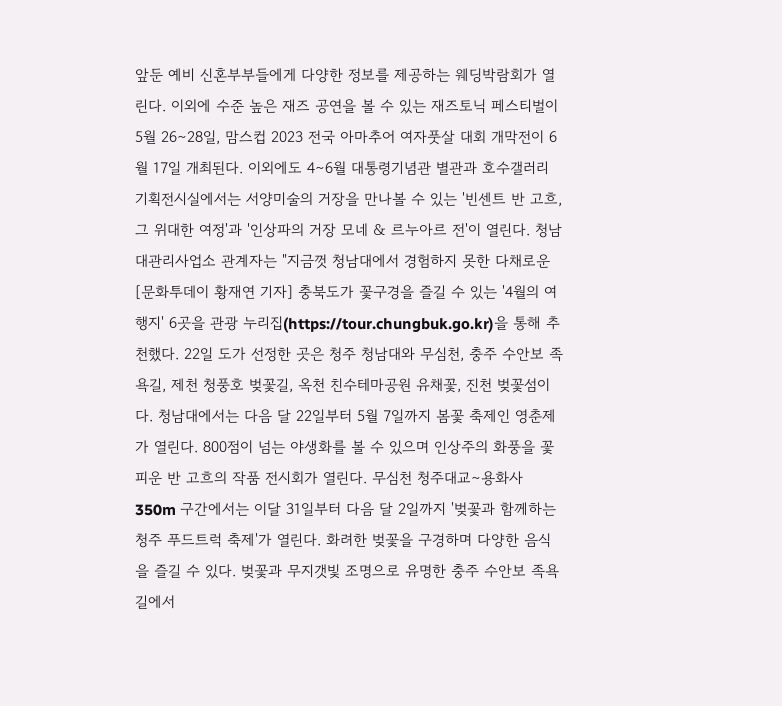앞둔 예비 신혼부부들에게 다양한 정보를 제공하는 웨딩박람회가 열린다. 이외에 수준 높은 재즈 공연을 볼 수 있는 재즈토닉 페스티벌이 5월 26∼28일, 맘스컵 2023 전국 아마추어 여자풋살 대회 개막전이 6월 17일 개최된다. 이외에도 4∼6월 대통령기념관 별관과 호수갤러리 기획전시실에서는 서양미술의 거장을 만나볼 수 있는 '빈센트 반 고흐, 그 위대한 여정'과 '인상파의 거장 모네 & 르누아르 전'이 열린다. 청남대관리사업소 관계자는 "지금껏 청남대에서 경험하지 못한 다채로운
[문화투데이 황재연 기자] 충북도가 꽃구경을 즐길 수 있는 '4월의 여행지' 6곳을 관광 누리집(https://tour.chungbuk.go.kr)을 통해 추천했다. 22일 도가 선정한 곳은 청주 청남대와 무심천, 충주 수안보 족욕길, 제천 청풍호 벚꽃길, 옥천 친수테마공원 유채꽃, 진천 벚꽃섬이다. 청남대에서는 다음 달 22일부터 5월 7일까지 봄꽃 축제인 영춘제가 열린다. 800점이 넘는 야생화를 볼 수 있으며 인상주의 화풍을 꽃 피운 반 고흐의 작품 전시회가 열린다. 무심천 청주대교∼용화사 350m 구간에서는 이달 31일부터 다음 달 2일까지 '벚꽃과 함께하는 청주 푸드트럭 축제'가 열린다. 화려한 벚꽃을 구경하며 다양한 음식을 즐길 수 있다. 벚꽃과 무지갯빛 조명으로 유명한 충주 수안보 족욕길에서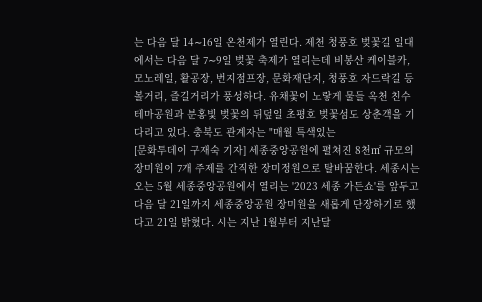는 다음 달 14∼16일 온천제가 열린다. 제천 청풍호 벚꽃길 일대에서는 다음 달 7∼9일 벚꽃 축제가 열리는데 비봉산 케이블카, 모노레일, 활공장, 번지점프장, 문화재단지, 청풍호 자드락길 등 볼거리, 즐길거리가 풍성하다. 유채꽃이 노랗게 물들 옥천 친수테마공원과 분홍빛 벚꽃의 뒤덮일 초평호 벚꽃섬도 상춘객을 기다리고 있다. 충북도 관계자는 "매월 특색있는
[문화투데이 구재숙 기자] 세종중앙공원에 펼쳐진 8천㎡ 규모의 장미원이 7개 주제를 간직한 장미정원으로 탈바꿈한다. 세종시는 오는 5월 세종중앙공원에서 열리는 '2023 세종 가든쇼'를 앞두고 다음 달 21일까지 세종중앙공원 장미원을 새롭게 단장하기로 했다고 21일 밝혔다. 시는 지난 1월부터 지난달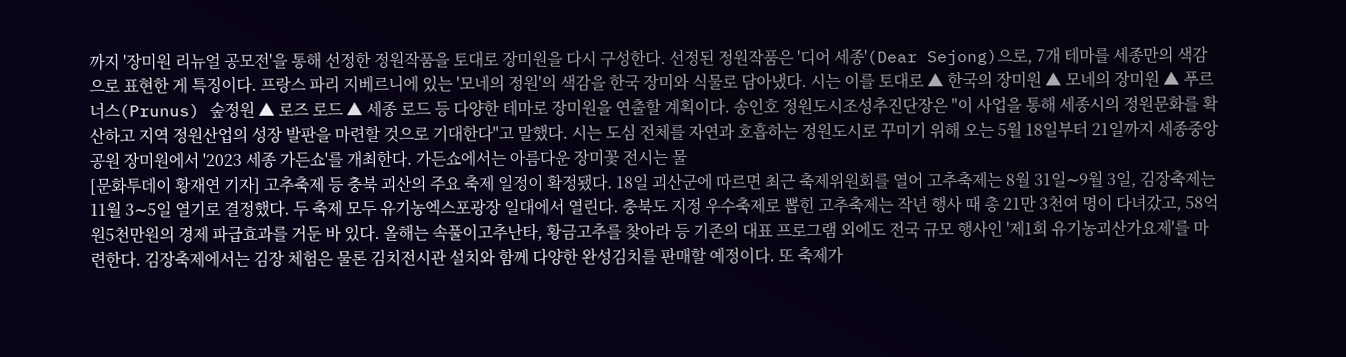까지 '장미원 리뉴얼 공모전'을 통해 선정한 정원작품을 토대로 장미원을 다시 구성한다. 선정된 정원작품은 '디어 세종'(Dear Sejong)으로, 7개 테마를 세종만의 색감으로 표현한 게 특징이다. 프랑스 파리 지베르니에 있는 '모네의 정원'의 색감을 한국 장미와 식물로 담아냈다. 시는 이를 토대로 ▲ 한국의 장미원 ▲ 모네의 장미원 ▲ 푸르너스(Prunus) 숲정원 ▲ 로즈 로드 ▲ 세종 로드 등 다양한 테마로 장미원을 연출할 계획이다. 송인호 정원도시조성추진단장은 "이 사업을 통해 세종시의 정원문화를 확산하고 지역 정원산업의 성장 발판을 마련할 것으로 기대한다"고 말했다. 시는 도심 전체를 자연과 호흡하는 정원도시로 꾸미기 위해 오는 5월 18일부터 21일까지 세종중앙공원 장미원에서 '2023 세종 가든쇼'를 개최한다. 가든쇼에서는 아름다운 장미꽃 전시는 물
[문화투데이 황재연 기자] 고추축제 등 충북 괴산의 주요 축제 일정이 확정됐다. 18일 괴산군에 따르면 최근 축제위원회를 열어 고추축제는 8월 31일∼9월 3일, 김장축제는 11월 3∼5일 열기로 결정했다. 두 축제 모두 유기농엑스포광장 일대에서 열린다. 충북도 지정 우수축제로 뽑힌 고추축제는 작년 행사 때 총 21만 3천여 명이 다녀갔고, 58억원5천만원의 경제 파급효과를 거둔 바 있다. 올해는 속풀이고추난타, 황금고추를 찾아라 등 기존의 대표 프로그램 외에도 전국 규모 행사인 '제1회 유기농괴산가요제'를 마련한다. 김장축제에서는 김장 체험은 물론 김치전시관 설치와 함께 다양한 완성김치를 판매할 예정이다. 또 축제가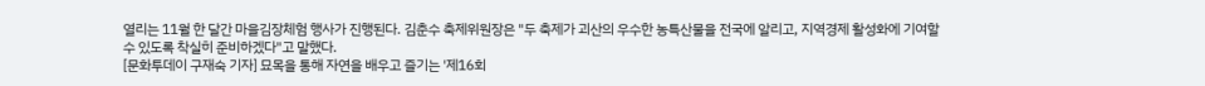열리는 11월 한 달간 마을김장체험 행사가 진행된다. 김춘수 축제위원장은 "두 축제가 괴산의 우수한 농특산물을 전국에 알리고, 지역경제 활성화에 기여할 수 있도록 착실히 준비하겠다"고 말했다.
[문화투데이 구재숙 기자] 묘목을 통해 자연을 배우고 즐기는 '제16회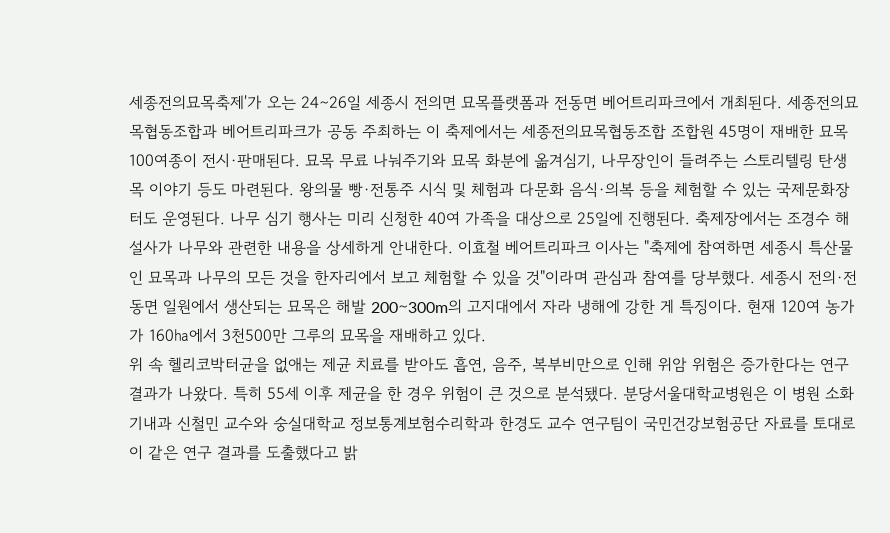세종전의묘목축제'가 오는 24∼26일 세종시 전의면 묘목플랫폼과 전동면 베어트리파크에서 개최된다. 세종전의묘목협동조합과 베어트리파크가 공동 주최하는 이 축제에서는 세종전의묘목협동조합 조합원 45명이 재배한 묘목 100여종이 전시·판매된다. 묘목 무료 나눠주기와 묘목 화분에 옮겨심기, 나무장인이 들려주는 스토리텔링 탄생목 이야기 등도 마련된다. 왕의물 빵·전통주 시식 및 체험과 다문화 음식·의복 등을 체험할 수 있는 국제문화장터도 운영된다. 나무 심기 행사는 미리 신청한 40여 가족을 대상으로 25일에 진행된다. 축제장에서는 조경수 해설사가 나무와 관련한 내용을 상세하게 안내한다. 이효철 베어트리파크 이사는 "축제에 참여하면 세종시 특산물인 묘목과 나무의 모든 것을 한자리에서 보고 체험할 수 있을 것"이라며 관심과 참여를 당부했다. 세종시 전의·전동면 일원에서 생산되는 묘목은 해발 200∼300m의 고지대에서 자라 냉해에 강한 게 특징이다. 현재 120여 농가가 160㏊에서 3천500만 그루의 묘목을 재배하고 있다.
위 속 헬리코박터균을 없애는 제균 치료를 받아도 흡연, 음주, 복부비만으로 인해 위암 위험은 증가한다는 연구 결과가 나왔다. 특히 55세 이후 제균을 한 경우 위험이 큰 것으로 분석됐다. 분당서울대학교병원은 이 병원 소화기내과 신철민 교수와 숭실대학교 정보통계보험수리학과 한경도 교수 연구팀이 국민건강보험공단 자료를 토대로 이 같은 연구 결과를 도출했다고 밝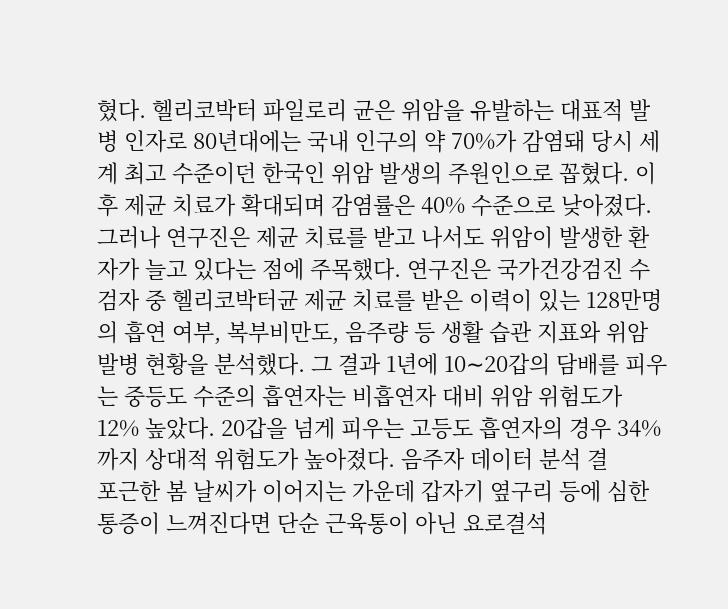혔다. 헬리코박터 파일로리 균은 위암을 유발하는 대표적 발병 인자로 80년대에는 국내 인구의 약 70%가 감염돼 당시 세계 최고 수준이던 한국인 위암 발생의 주원인으로 꼽혔다. 이후 제균 치료가 확대되며 감염률은 40% 수준으로 낮아졌다. 그러나 연구진은 제균 치료를 받고 나서도 위암이 발생한 환자가 늘고 있다는 점에 주목했다. 연구진은 국가건강검진 수검자 중 헬리코박터균 제균 치료를 받은 이력이 있는 128만명의 흡연 여부, 복부비만도, 음주량 등 생활 습관 지표와 위암 발병 현황을 분석했다. 그 결과 1년에 10∼20갑의 담배를 피우는 중등도 수준의 흡연자는 비흡연자 대비 위암 위험도가 12% 높았다. 20갑을 넘게 피우는 고등도 흡연자의 경우 34%까지 상대적 위험도가 높아졌다. 음주자 데이터 분석 결
포근한 봄 날씨가 이어지는 가운데 갑자기 옆구리 등에 심한 통증이 느껴진다면 단순 근육통이 아닌 요로결석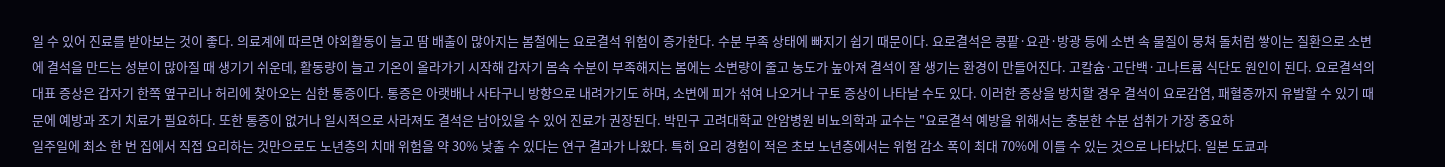일 수 있어 진료를 받아보는 것이 좋다. 의료계에 따르면 야외활동이 늘고 땀 배출이 많아지는 봄철에는 요로결석 위험이 증가한다. 수분 부족 상태에 빠지기 쉽기 때문이다. 요로결석은 콩팥·요관·방광 등에 소변 속 물질이 뭉쳐 돌처럼 쌓이는 질환으로 소변에 결석을 만드는 성분이 많아질 때 생기기 쉬운데, 활동량이 늘고 기온이 올라가기 시작해 갑자기 몸속 수분이 부족해지는 봄에는 소변량이 줄고 농도가 높아져 결석이 잘 생기는 환경이 만들어진다. 고칼슘·고단백·고나트륨 식단도 원인이 된다. 요로결석의 대표 증상은 갑자기 한쪽 옆구리나 허리에 찾아오는 심한 통증이다. 통증은 아랫배나 사타구니 방향으로 내려가기도 하며, 소변에 피가 섞여 나오거나 구토 증상이 나타날 수도 있다. 이러한 증상을 방치할 경우 결석이 요로감염, 패혈증까지 유발할 수 있기 때문에 예방과 조기 치료가 필요하다. 또한 통증이 없거나 일시적으로 사라져도 결석은 남아있을 수 있어 진료가 권장된다. 박민구 고려대학교 안암병원 비뇨의학과 교수는 "요로결석 예방을 위해서는 충분한 수분 섭취가 가장 중요하
일주일에 최소 한 번 집에서 직접 요리하는 것만으로도 노년층의 치매 위험을 약 30% 낮출 수 있다는 연구 결과가 나왔다. 특히 요리 경험이 적은 초보 노년층에서는 위험 감소 폭이 최대 70%에 이를 수 있는 것으로 나타났다. 일본 도쿄과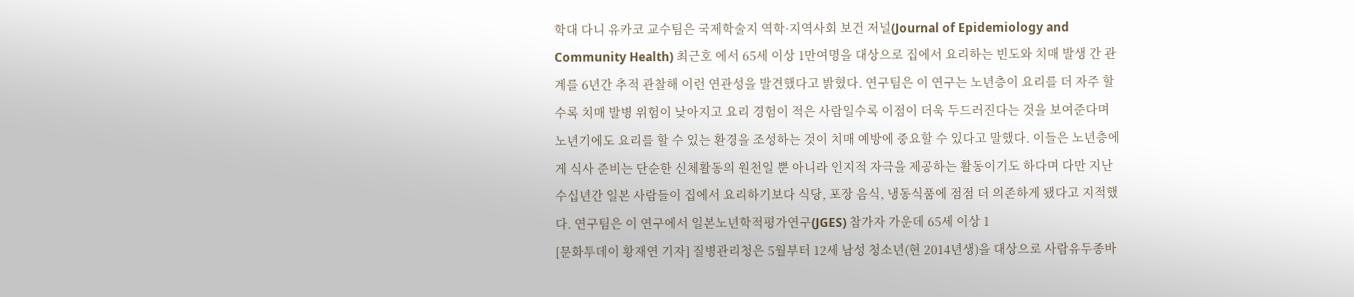학대 다니 유카코 교수팀은 국제학술지 역학·지역사회 보건 저널(Journal of Epidemiology and Community Health) 최근호 에서 65세 이상 1만여명을 대상으로 집에서 요리하는 빈도와 치매 발생 간 관계를 6년간 추적 관찰해 이런 연관성을 발견했다고 밝혔다. 연구팀은 이 연구는 노년층이 요리를 더 자주 할수록 치매 발병 위험이 낮아지고 요리 경험이 적은 사람일수록 이점이 더욱 두드러진다는 것을 보여준다며 노년기에도 요리를 할 수 있는 환경을 조성하는 것이 치매 예방에 중요할 수 있다고 말했다. 이들은 노년층에게 식사 준비는 단순한 신체활동의 원천일 뿐 아니라 인지적 자극을 제공하는 활동이기도 하다며 다만 지난 수십년간 일본 사람들이 집에서 요리하기보다 식당, 포장 음식, 냉동식품에 점점 더 의존하게 됐다고 지적했다. 연구팀은 이 연구에서 일본노년학적평가연구(JGES) 참가자 가운데 65세 이상 1
[문화투데이 황재연 기자] 질병관리청은 5월부터 12세 남성 청소년(현 2014년생)을 대상으로 사람유두종바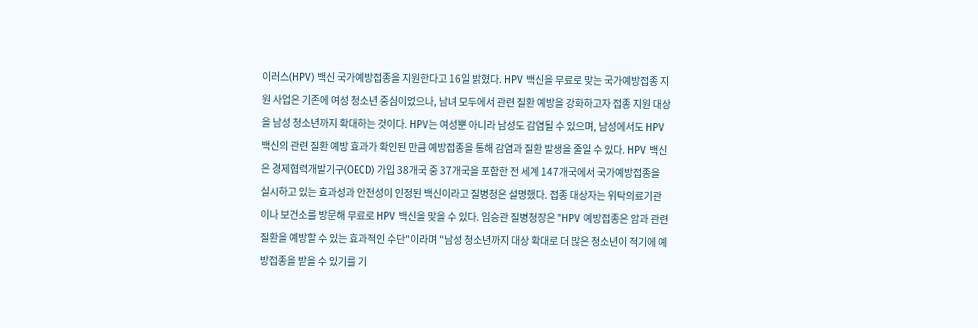이러스(HPV) 백신 국가예방접종을 지원한다고 16일 밝혔다. HPV 백신을 무료로 맞는 국가예방접종 지원 사업은 기존에 여성 청소년 중심이었으나, 남녀 모두에서 관련 질환 예방을 강화하고자 접종 지원 대상을 남성 청소년까지 확대하는 것이다. HPV는 여성뿐 아니라 남성도 감염될 수 있으며, 남성에서도 HPV 백신의 관련 질환 예방 효과가 확인된 만큼 예방접종을 통해 감염과 질환 발생을 줄일 수 있다. HPV 백신은 경제협력개발기구(OECD) 가입 38개국 중 37개국을 포함한 전 세계 147개국에서 국가예방접종을 실시하고 있는 효과성과 안전성이 인정된 백신이라고 질병청은 설명했다. 접종 대상자는 위탁의료기관이나 보건소를 방문해 무료로 HPV 백신을 맞을 수 있다. 임승관 질병청장은 "HPV 예방접종은 암과 관련 질환을 예방할 수 있는 효과적인 수단"이라며 "남성 청소년까지 대상 확대로 더 많은 청소년이 적기에 예방접종을 받을 수 있기를 기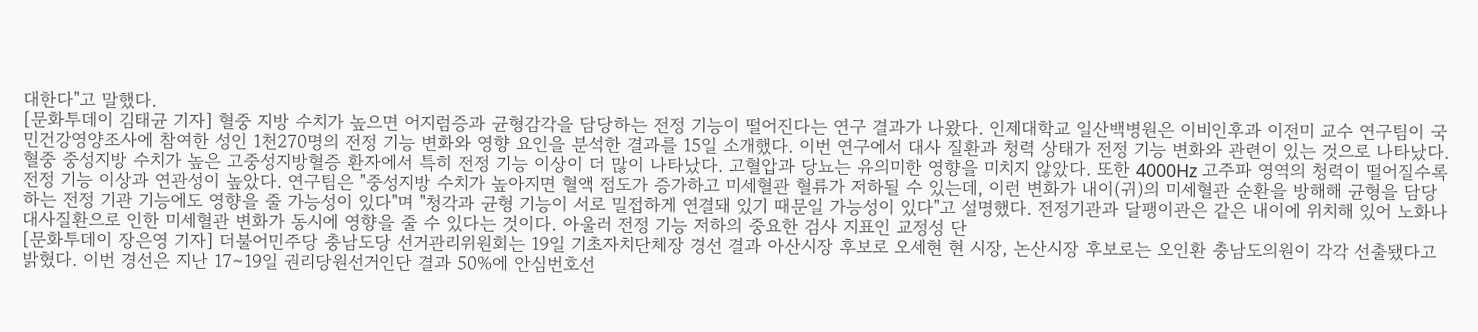대한다"고 말했다.
[문화투데이 김태균 기자] 혈중 지방 수치가 높으면 어지럼증과 균형감각을 담당하는 전정 기능이 떨어진다는 연구 결과가 나왔다. 인제대학교 일산백병원은 이비인후과 이전미 교수 연구팀이 국민건강영양조사에 참여한 성인 1천270명의 전정 기능 변화와 영향 요인을 분석한 결과를 15일 소개했다. 이번 연구에서 대사 질환과 청력 상태가 전정 기능 변화와 관련이 있는 것으로 나타났다. 혈중 중성지방 수치가 높은 고중성지방혈증 환자에서 특히 전정 기능 이상이 더 많이 나타났다. 고혈압과 당뇨는 유의미한 영향을 미치지 않았다. 또한 4000Hz 고주파 영역의 청력이 떨어질수록 전정 기능 이상과 연관성이 높았다. 연구팀은 "중성지방 수치가 높아지면 혈액 점도가 증가하고 미세혈관 혈류가 저하될 수 있는데, 이런 변화가 내이(귀)의 미세혈관 순환을 방해해 균형을 담당하는 전정 기관 기능에도 영향을 줄 가능성이 있다"며 "청각과 균형 기능이 서로 밀접하게 연결돼 있기 때문일 가능성이 있다"고 설명했다. 전정기관과 달팽이관은 같은 내이에 위치해 있어 노화나 대사질환으로 인한 미세혈관 변화가 동시에 영향을 줄 수 있다는 것이다. 아울러 전정 기능 저하의 중요한 검사 지표인 교정성 단
[문화투데이 장은영 기자] 더불어민주당 충남도당 선거관리위원회는 19일 기초자치단체장 경선 결과 아산시장 후보로 오세현 현 시장, 논산시장 후보로는 오인환 충남도의원이 각각 선출됐다고 밝혔다. 이번 경선은 지난 17∼19일 권리당원선거인단 결과 50%에 안심번호선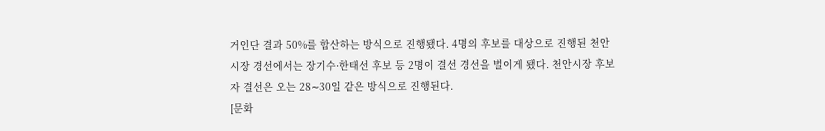거인단 결과 50%를 합산하는 방식으로 진행됐다. 4명의 후보를 대상으로 진행된 천안시장 경선에서는 장기수·한태선 후보 등 2명이 결선 경선을 벌이게 됐다. 천안시장 후보자 결선은 오는 28∼30일 같은 방식으로 진행된다.
[문화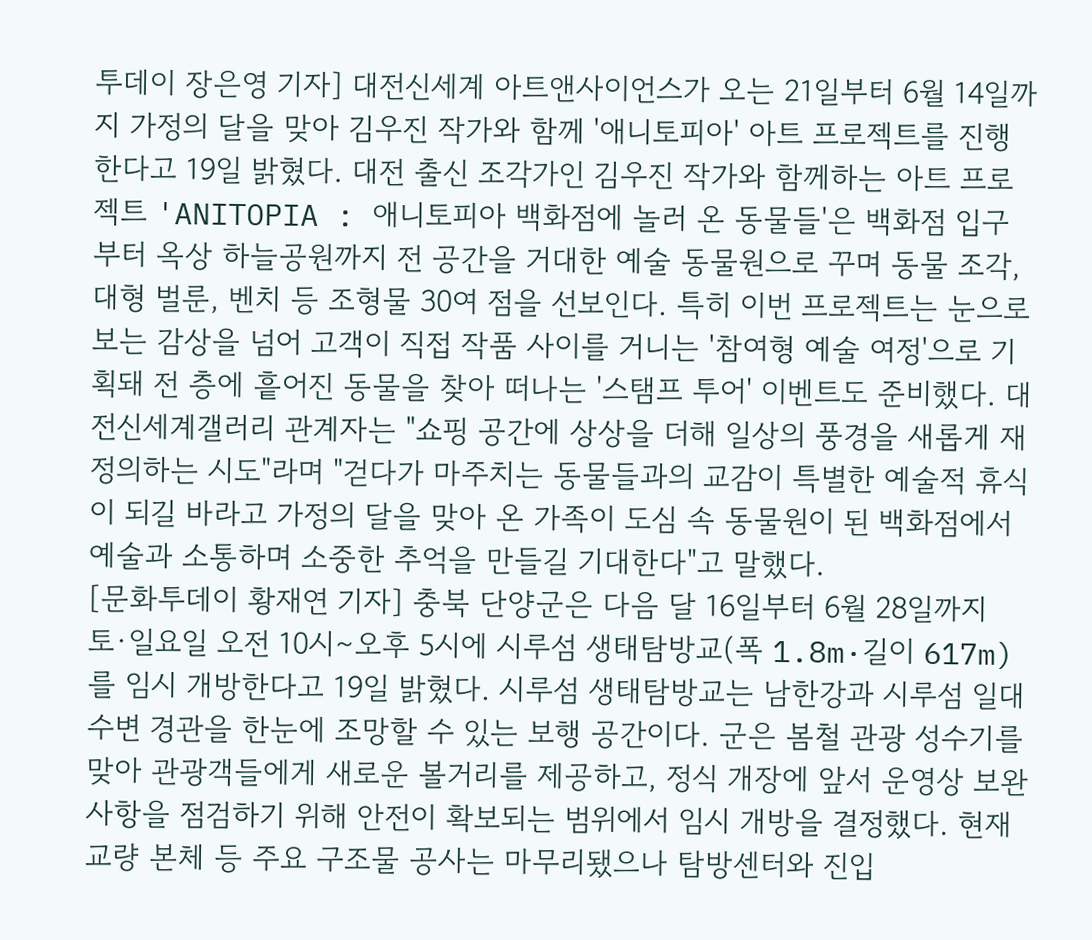투데이 장은영 기자] 대전신세계 아트앤사이언스가 오는 21일부터 6월 14일까지 가정의 달을 맞아 김우진 작가와 함께 '애니토피아' 아트 프로젝트를 진행한다고 19일 밝혔다. 대전 출신 조각가인 김우진 작가와 함께하는 아트 프로젝트 'ANITOPIA : 애니토피아 백화점에 놀러 온 동물들'은 백화점 입구부터 옥상 하늘공원까지 전 공간을 거대한 예술 동물원으로 꾸며 동물 조각, 대형 벌룬, 벤치 등 조형물 30여 점을 선보인다. 특히 이번 프로젝트는 눈으로 보는 감상을 넘어 고객이 직접 작품 사이를 거니는 '참여형 예술 여정'으로 기획돼 전 층에 흩어진 동물을 찾아 떠나는 '스탬프 투어' 이벤트도 준비했다. 대전신세계갤러리 관계자는 "쇼핑 공간에 상상을 더해 일상의 풍경을 새롭게 재정의하는 시도"라며 "걷다가 마주치는 동물들과의 교감이 특별한 예술적 휴식이 되길 바라고 가정의 달을 맞아 온 가족이 도심 속 동물원이 된 백화점에서 예술과 소통하며 소중한 추억을 만들길 기대한다"고 말했다.
[문화투데이 황재연 기자] 충북 단양군은 다음 달 16일부터 6월 28일까지 토·일요일 오전 10시∼오후 5시에 시루섬 생태탐방교(폭 1.8m·길이 617m)를 임시 개방한다고 19일 밝혔다. 시루섬 생태탐방교는 남한강과 시루섬 일대 수변 경관을 한눈에 조망할 수 있는 보행 공간이다. 군은 봄철 관광 성수기를 맞아 관광객들에게 새로운 볼거리를 제공하고, 정식 개장에 앞서 운영상 보완 사항을 점검하기 위해 안전이 확보되는 범위에서 임시 개방을 결정했다. 현재 교량 본체 등 주요 구조물 공사는 마무리됐으나 탐방센터와 진입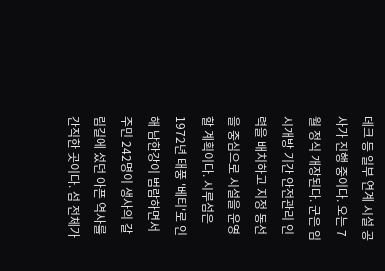데크 등 일부 연계 시설 공사가 진행 중이다. 오는 7월 정식 개장된다. 군은 임시개방 기간 안전관리 인력을 배치하고 지정 동선을 중심으로 시설을 운영할 계획이다. 시루섬은 1972년 태풍 '베티'로 인해 남한강이 범람하면서 주민 242명이 생사의 갈림길에 섰던 아픈 역사를 간직한 곳이다. 섬 전체가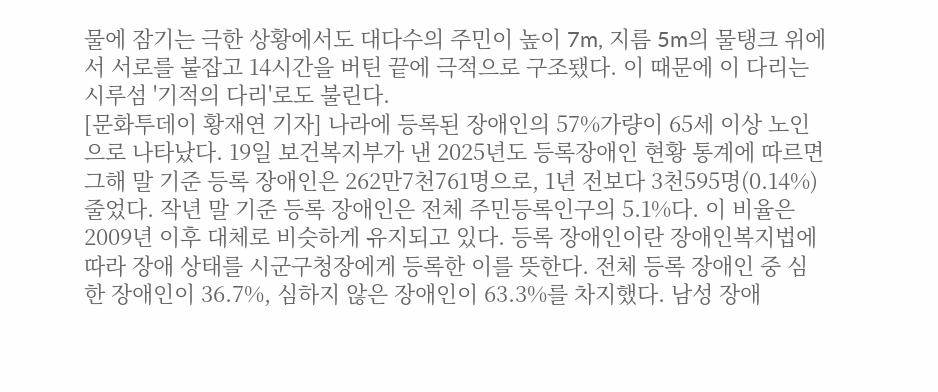물에 잠기는 극한 상황에서도 대다수의 주민이 높이 7m, 지름 5m의 물탱크 위에서 서로를 붙잡고 14시간을 버틴 끝에 극적으로 구조됐다. 이 때문에 이 다리는 시루섬 '기적의 다리'로도 불린다.
[문화투데이 황재연 기자] 나라에 등록된 장애인의 57%가량이 65세 이상 노인으로 나타났다. 19일 보건복지부가 낸 2025년도 등록장애인 현황 통계에 따르면 그해 말 기준 등록 장애인은 262만7천761명으로, 1년 전보다 3천595명(0.14%) 줄었다. 작년 말 기준 등록 장애인은 전체 주민등록인구의 5.1%다. 이 비율은 2009년 이후 대체로 비슷하게 유지되고 있다. 등록 장애인이란 장애인복지법에 따라 장애 상태를 시군구청장에게 등록한 이를 뜻한다. 전체 등록 장애인 중 심한 장애인이 36.7%, 심하지 않은 장애인이 63.3%를 차지했다. 남성 장애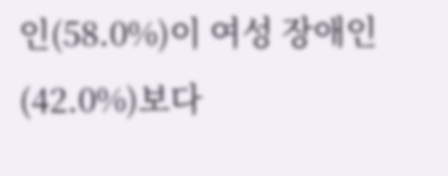인(58.0%)이 여성 장애인(42.0%)보다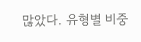많았다. 유형별 비중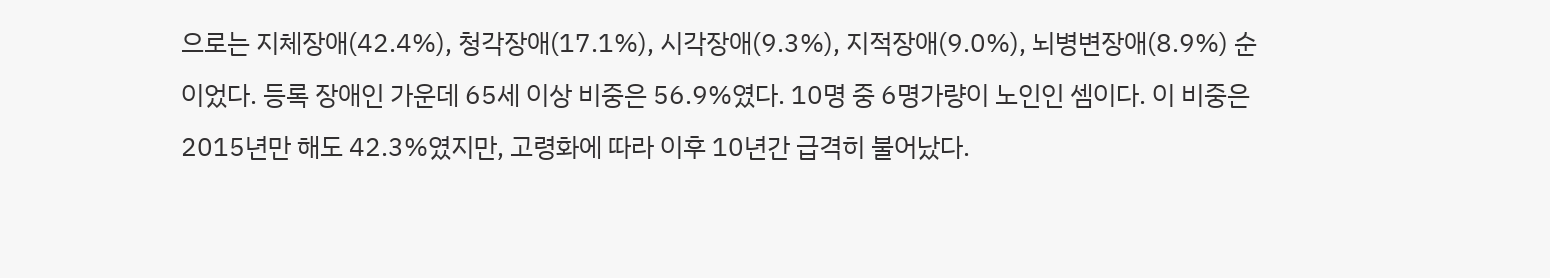으로는 지체장애(42.4%), 청각장애(17.1%), 시각장애(9.3%), 지적장애(9.0%), 뇌병변장애(8.9%) 순이었다. 등록 장애인 가운데 65세 이상 비중은 56.9%였다. 10명 중 6명가량이 노인인 셈이다. 이 비중은 2015년만 해도 42.3%였지만, 고령화에 따라 이후 10년간 급격히 불어났다.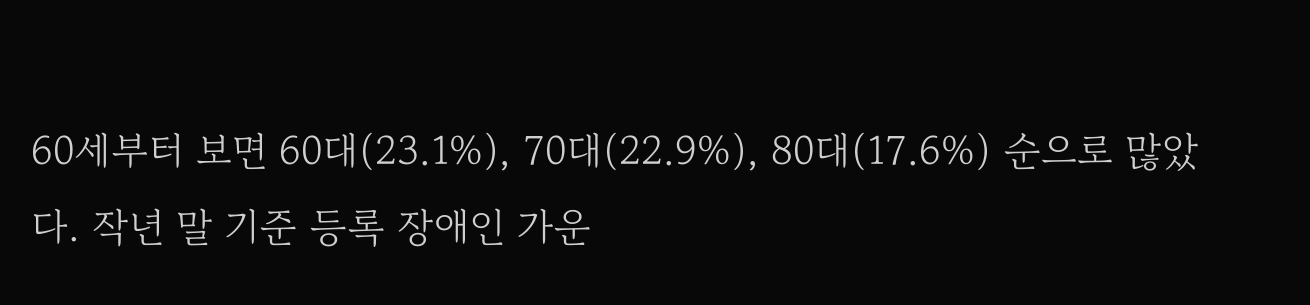60세부터 보면 60대(23.1%), 70대(22.9%), 80대(17.6%) 순으로 많았다. 작년 말 기준 등록 장애인 가운